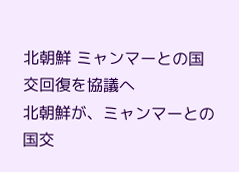北朝鮮 ミャンマーとの国交回復を協議へ
北朝鮮が、ミャンマーとの国交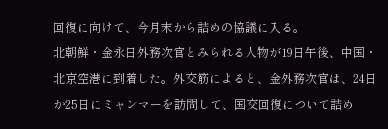回復に向けて、今月末から詰めの協議に入る。
北朝鮮・金永日外務次官とみられる人物が19日午後、中国・北京空港に到着した。外交筋によると、金外務次官は、24日か25日にミャンマーを訪問して、国交回復について詰め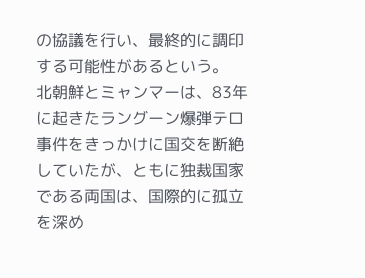の協議を行い、最終的に調印する可能性があるという。
北朝鮮とミャンマーは、83年に起きたラングーン爆弾テロ事件をきっかけに国交を断絶していたが、ともに独裁国家である両国は、国際的に孤立を深め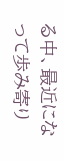る中、最近になって歩み寄り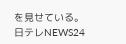を見せている。
日テレNEWS24